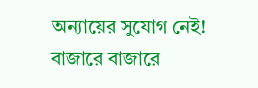অন্যায়ের সুযোগ নেই! বাজারে বাজারে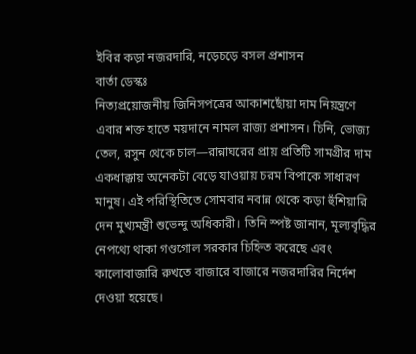ইবির কড়া নজরদারি, নড়েচড়ে বসল প্রশাসন
বার্তা ডেস্কঃ
নিত্যপ্রয়োজনীয় জিনিসপত্রের আকাশছোঁয়া দাম নিয়ন্ত্রণে এবার শক্ত হাতে ময়দানে নামল রাজ্য প্রশাসন। চিনি, ভোজ্য তেল, রসুন থেকে চাল—রান্নাঘরের প্রায় প্রতিটি সামগ্রীর দাম একধাক্কায় অনেকটা বেড়ে যাওয়ায় চরম বিপাকে সাধারণ মানুষ। এই পরিস্থিতিতে সোমবার নবান্ন থেকে কড়া হুঁশিয়ারি দেন মুখ্যমন্ত্রী শুভেন্দু অধিকারী। তিনি স্পষ্ট জানান, মূল্যবৃদ্ধির নেপথ্যে থাকা গণ্ডগোল সরকার চিহ্নিত করেছে এবং কালোবাজারি রুখতে বাজারে বাজারে নজরদারির নির্দেশ দেওয়া হয়েছে।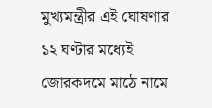মুখ্যমন্ত্রীর এই ঘোষণার ১২ ঘণ্টার মধ্যেই জোরকদমে মাঠে নামে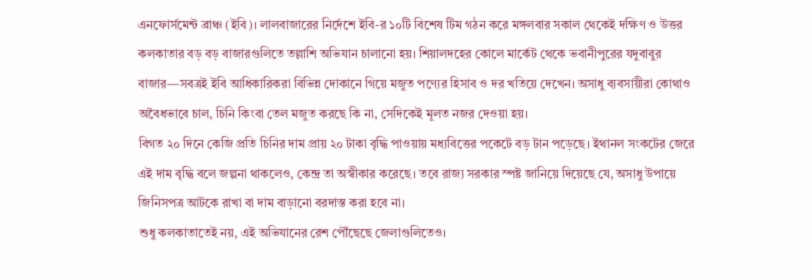এনফোর্সমেন্ট ব্রাঞ্চ (ইবি)। লালবাজারের নির্দেশে ইবি-র ১০টি বিশেষ টিম গঠন করে মঙ্গলবার সকাল থেকেই দক্ষিণ ও উত্তর কলকাতার বড় বড় বাজারগুলিতে তল্লাশি অভিযান চালানো হয়। শিয়ালদহের কোলে মার্কেট থেকে ভবানীপুরের যদুবাবুর বাজার—সবত্রই ইবি আধিকারিকরা বিভিন্ন দোকানে গিয়ে মজুত পণ্যের হিসাব ও দর খতিয়ে দেখেন। অসাধু ব্যবসায়ীরা কোথাও অবৈধভাবে চাল, চিনি কিংবা তেল মজুত করছে কি না, সেদিকেই মূলত নজর দেওয়া হয়।
বিগত ২০ দিনে কেজি প্রতি চিনির দাম প্রায় ২০ টাকা বৃদ্ধি পাওয়ায় মধ্যবিত্তের পকেটে বড় টান পড়েছে। ইথানল সংকটের জেরে এই দাম বৃদ্ধি বলে জল্পনা থাকলেও, কেন্দ্র তা অস্বীকার করেছে। তবে রাজ্য সরকার স্পষ্ট জানিয়ে দিয়েছে যে, অসাধু উপায়ে জিনিসপত্র আটকে রাখা বা দাম বাড়ানো বরদাস্ত করা হবে না।
শুধু কলকাতাতেই নয়, এই অভিযানের রেশ পৌঁছেছে জেলাগুলিতেও।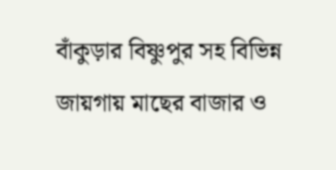বাঁকুড়ার বিষ্ণুপুর সহ বিভিন্ন জায়গায় মাছের বাজার ও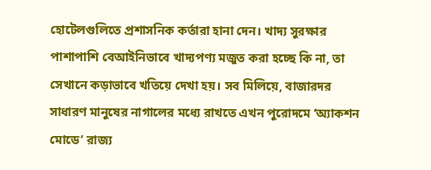হোটেলগুলিতে প্রশাসনিক কর্তারা হানা দেন। খাদ্য সুরক্ষার পাশাপাশি বেআইনিভাবে খাদ্যপণ্য মজুত করা হচ্ছে কি না, তা সেখানে কড়াভাবে খতিয়ে দেখা হয়। সব মিলিয়ে, বাজারদর সাধারণ মানুষের নাগালের মধ্যে রাখতে এখন পুরোদমে ‘অ্যাকশন মোডে’ রাজ্য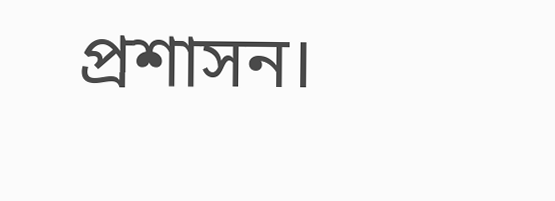প্রশাসন।